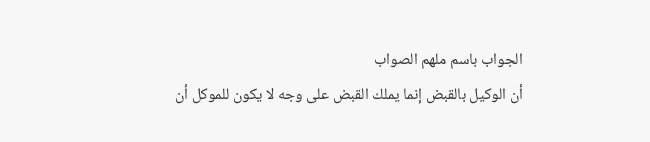الجواب باسم ملهم الصواب
أن الوكيل بالقبض إنما يملك القبض علی وجه لا يكون للموكل أن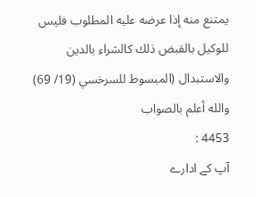يمتنع منه إذا عرضه عليه المطلوب فليس للوكيل بالقبض ذلك كالشراء بالدين والاستبدال (المبسوط للسرخسي (19/ 69)
والله أعلم بالصواب
4453 :
آپ کے ادارے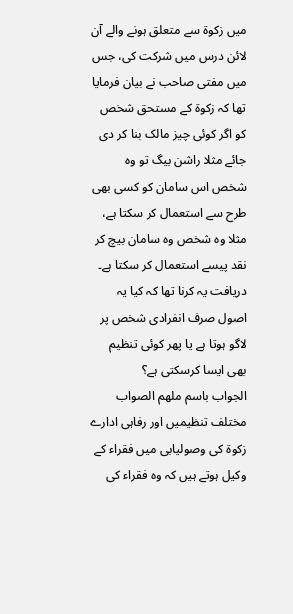میں زکوۃ سے متعلق ہونے والے آن لائن درس میں شرکت کی، جس میں مفتی صاحب نے بیان فرمایا تھا کہ زکوۃ کے مستحق شخص کو اگر کوئی چیز مالک بنا کر دی جائے مثلا راشن بیگ تو وہ شخص اس سامان کو کسی بھی طرح سے استعمال کر سکتا ہے، مثلا وہ شخص وہ سامان بیچ کر نقد پیسے استعمال کر سکتا ہے۔ دریافت یہ کرنا تھا کہ کیا یہ اصول صرف انفرادی شخص پر لاگو ہوتا ہے یا پھر کوئی تنظیم بھی ایسا کرسکتی ہے؟
الجواب باسم ملهم الصواب
مختلف تنظیمیں اور رفاہی ادارے زکوۃ کی وصولیابی میں فقراء کے وکیل ہوتے ہیں کہ وہ فقراء کی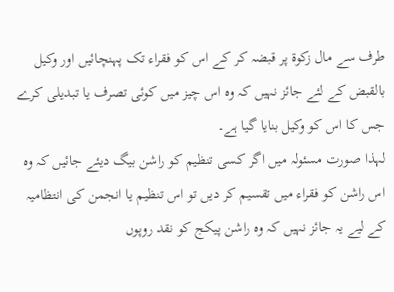طرف سے مال زکوۃ پر قبضہ کر کے اس کو فقراء تک پہنچائیں اور وکیل بالقبض کے لئے جائز نہیں کہ وہ اس چیز میں کوئی تصرف یا تبدیلی کرے جس کا اس کو وکیل بنایا گیا ہے۔
لہذا صورت مسئولہ میں اگر کسی تنظیم کو راشن بیگ دیئے جائیں کہ وہ اس راشن کو فقراء میں تقسیم کر دیں تو اس تنظیم یا انجمن کی انتظامیہ کے لیے یہ جائز نہیں کہ وہ راشن پیکج کو نقد روپوں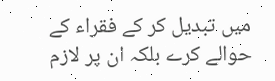میں تبدیل کر کے فقراء کے حوالے کرے بلکہ ان پر لازم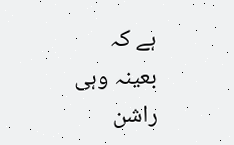ہے کہ بعینہ وہی راشن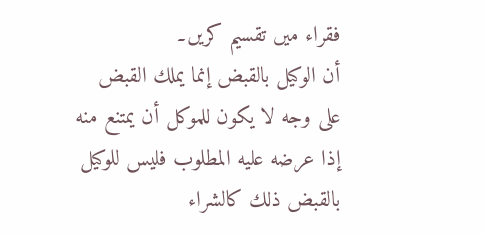فقراء میں تقسیم کریں۔
أن الوكيل بالقبض إنما يملك القبض علی وجه لا يكون للموكل أن يمتنع منه إذا عرضه عليه المطلوب فليس للوكيل بالقبض ذلك كالشراء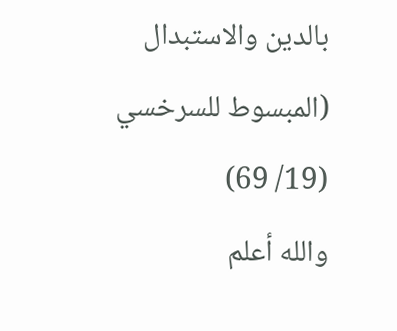بالدين والاستبدال (المبسوط للسرخسي (19/ 69)
والله أعلم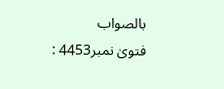بالصواب
فتویٰ نمبر4453 :